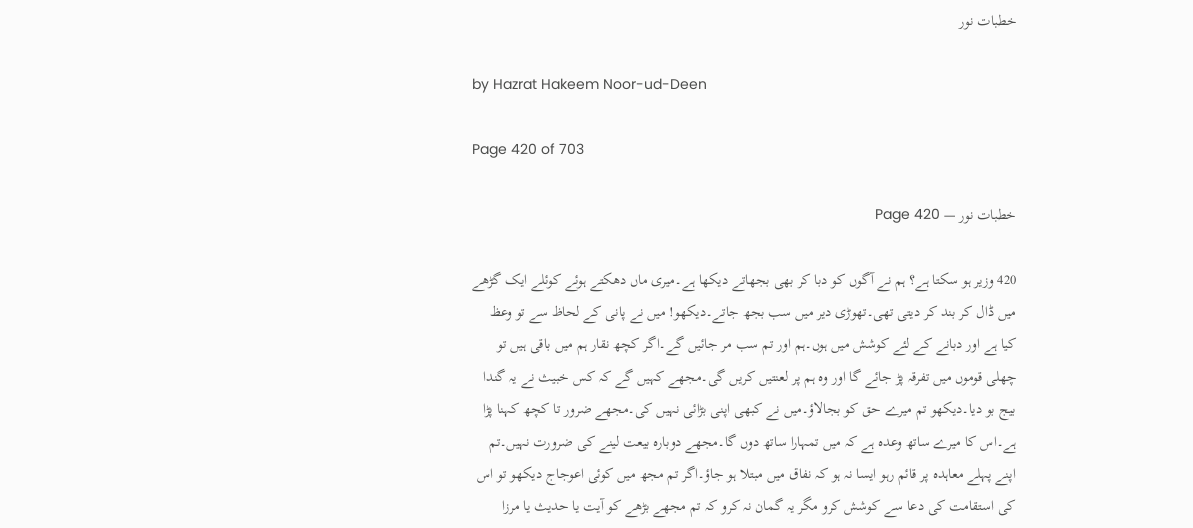خطبات نور

by Hazrat Hakeem Noor-ud-Deen

Page 420 of 703

خطبات نور — Page 420

420 وزیر ہو سکتا ہے؟ ہم نے آگوں کو دبا کر بھی بجھاتے دیکھا ہے۔میری ماں دھکتے ہوئے کوئلے ایک گڑھے میں ڈال کر بند کر دیتی تھی۔تھوڑی دیر میں سب بجھ جاتے۔دیکھو! میں نے پانی کے لحاظ سے تو وعظ کیا ہے اور دبانے کے لئے کوشش میں ہوں۔ہم اور تم سب مر جائیں گے۔اگر کچھ نقار ہم میں باقی ہیں تو چھلی قوموں میں تفرقہ پڑ جائے گا اور وہ ہم پر لعنتیں کریں گی۔مجھے کہیں گے کہ کس خبیث نے یہ گندا بیج بو دیا۔دیکھو تم میرے حق کو بجالاؤ۔میں نے کبھی اپنی بڑائی نہیں کی۔مجھے ضرور تا کچھ کہنا پڑا ہے۔اس کا میرے ساتھ وعدہ ہے کہ میں تمہارا ساتھ دوں گا۔مجھے دوبارہ بیعت لینے کی ضرورت نہیں۔تم اپنے پہلے معاہدہ پر قائم رہو ایسا نہ ہو کہ نفاق میں مبتلا ہو جاؤ۔اگر تم مجھ میں کوئی اعوجاج دیکھو تو اس کی استقامت کی دعا سے کوشش کرو مگر یہ گمان نہ کرو کہ تم مجھے بڑھے کو آیت یا حدیث یا مرزا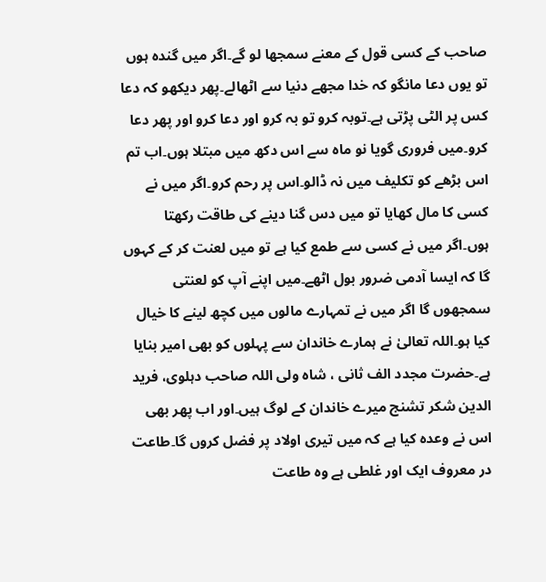صاحب کے کسی قول کے معنے سمجھا لو گے۔اگر میں گندہ ہوں تو یوں دعا مانگو کہ خدا مجھے دنیا سے اٹھالے۔پھر دیکھو کہ دعا کس پر الٹی پڑتی ہے۔توبہ کرو تو بہ کرو اور دعا کرو اور پھر دعا کرو۔میں فروری گویا نو ماہ سے اس دکھ میں مبتلا ہوں۔اب تم اس بڑھے کو تکلیف میں نہ ڈالو۔اس پر رحم کرو۔اگر میں نے کسی کا مال کھایا تو میں دس گنا دینے کی طاقت رکھتا ہوں۔اگر میں نے کسی سے طمع کیا ہے تو میں لعنت کر کے کہوں گا کہ ایسا آدمی ضرور بول اٹھے۔میں اپنے آپ کو لعنتی سمجھوں گا اگر میں نے تمہارے مالوں میں کچھ لینے کا خیال کیا ہو۔اللہ تعالیٰ نے ہمارے خاندان سے پہلوں کو بھی امیر بنایا ہے۔حضرت مجدد الف ثانی ، شاہ ولی اللہ صاحب دہلوی، فرید الدین شکر تشنج میرے خاندان کے لوگ ہیں۔اور اب پھر بھی اس نے وعدہ کیا ہے کہ میں تیری اولاد پر فضل کروں گا۔طاعت در معروف ایک اور غلطی ہے وہ طاعت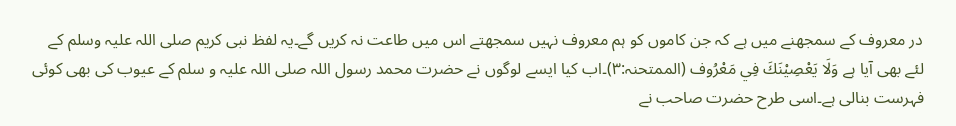در معروف کے سمجھنے میں ہے کہ جن کاموں کو ہم معروف نہیں سمجھتے اس میں طاعت نہ کریں گے۔یہ لفظ نبی کریم صلی اللہ علیہ وسلم کے لئے بھی آیا ہے وَلَا يَعْصِيْنَكَ فِي مَعْرُوف (الممتحنہ:۳)۔اب کیا ایسے لوگوں نے حضرت محمد رسول اللہ صلی اللہ علیہ و سلم کے عیوب کی بھی کوئی فہرست بنالی ہے۔اسی طرح حضرت صاحب نے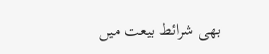بھی شرائط بیعت میں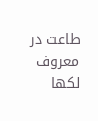طاعت در معروف لکھا